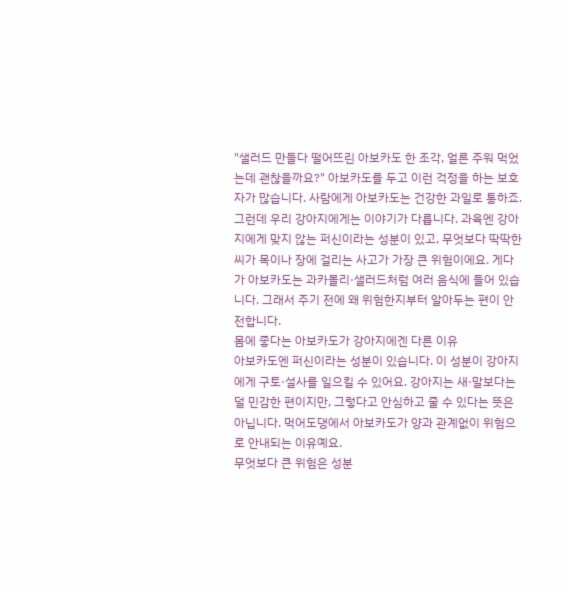"샐러드 만들다 떨어뜨린 아보카도 한 조각, 얼른 주워 먹었는데 괜찮을까요?" 아보카도를 두고 이런 걱정을 하는 보호자가 많습니다. 사람에게 아보카도는 건강한 과일로 통하죠. 그런데 우리 강아지에게는 이야기가 다릅니다. 과육엔 강아지에게 맞지 않는 퍼신이라는 성분이 있고, 무엇보다 딱딱한 씨가 목이나 장에 걸리는 사고가 가장 큰 위험이에요. 게다가 아보카도는 과카몰리·샐러드처럼 여러 음식에 들어 있습니다. 그래서 주기 전에 왜 위험한지부터 알아두는 편이 안전합니다.
몸에 좋다는 아보카도가 강아지에겐 다른 이유
아보카도엔 퍼신이라는 성분이 있습니다. 이 성분이 강아지에게 구토·설사를 일으킬 수 있어요. 강아지는 새·말보다는 덜 민감한 편이지만, 그렇다고 안심하고 줄 수 있다는 뜻은 아닙니다. 먹어도댕에서 아보카도가 양과 관계없이 위험으로 안내되는 이유예요.
무엇보다 큰 위험은 성분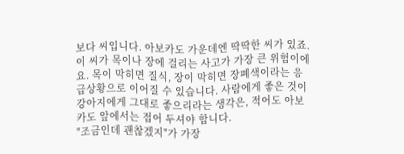보다 씨입니다. 아보카도 가운데엔 딱딱한 씨가 있죠. 이 씨가 목이나 장에 걸리는 사고가 가장 큰 위험이에요. 목이 막히면 질식, 장이 막히면 장폐색이라는 응급상황으로 이어질 수 있습니다. 사람에게 좋은 것이 강아지에게 그대로 좋으리라는 생각은, 적어도 아보카도 앞에서는 접어 두셔야 합니다.
"조금인데 괜찮겠지"가 가장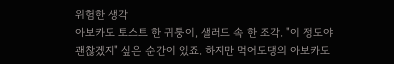위험한 생각
아보카도 토스트 한 귀퉁이, 샐러드 속 한 조각. "이 정도야 괜찮겠지" 싶은 순간이 있죠. 하지만 먹어도댕의 아보카도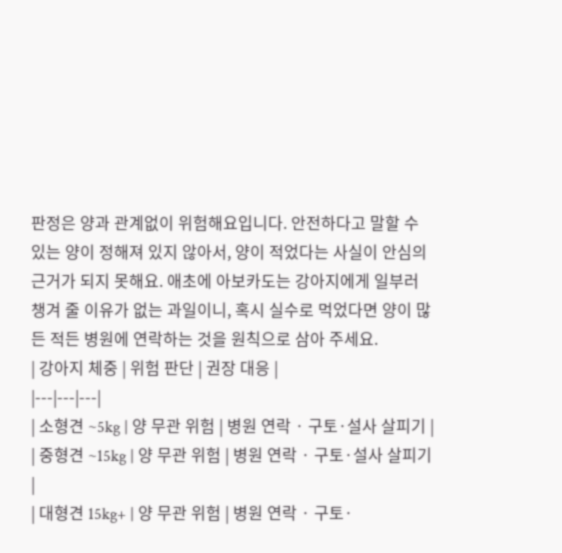판정은 양과 관계없이 위험해요입니다. 안전하다고 말할 수 있는 양이 정해져 있지 않아서, 양이 적었다는 사실이 안심의 근거가 되지 못해요. 애초에 아보카도는 강아지에게 일부러 챙겨 줄 이유가 없는 과일이니, 혹시 실수로 먹었다면 양이 많든 적든 병원에 연락하는 것을 원칙으로 삼아 주세요.
| 강아지 체중 | 위험 판단 | 권장 대응 |
|---|---|---|
| 소형견 ~5kg | 양 무관 위험 | 병원 연락 · 구토·설사 살피기 |
| 중형견 ~15kg | 양 무관 위험 | 병원 연락 · 구토·설사 살피기 |
| 대형견 15kg+ | 양 무관 위험 | 병원 연락 · 구토·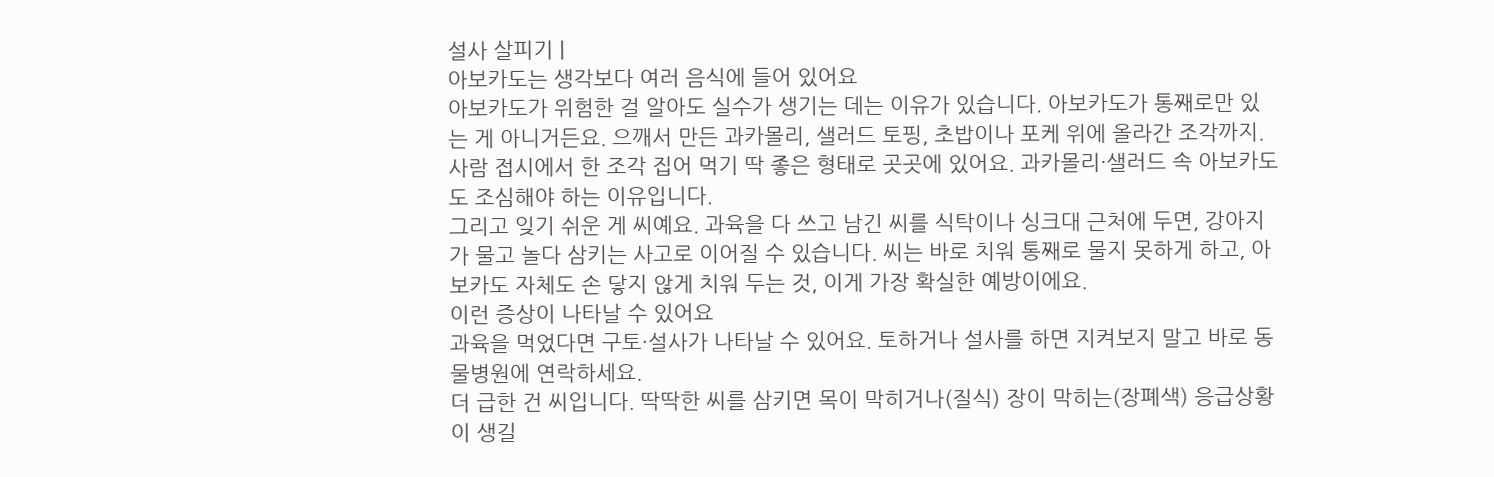설사 살피기 |
아보카도는 생각보다 여러 음식에 들어 있어요
아보카도가 위험한 걸 알아도 실수가 생기는 데는 이유가 있습니다. 아보카도가 통째로만 있는 게 아니거든요. 으깨서 만든 과카몰리, 샐러드 토핑, 초밥이나 포케 위에 올라간 조각까지. 사람 접시에서 한 조각 집어 먹기 딱 좋은 형태로 곳곳에 있어요. 과카몰리·샐러드 속 아보카도도 조심해야 하는 이유입니다.
그리고 잊기 쉬운 게 씨예요. 과육을 다 쓰고 남긴 씨를 식탁이나 싱크대 근처에 두면, 강아지가 물고 놀다 삼키는 사고로 이어질 수 있습니다. 씨는 바로 치워 통째로 물지 못하게 하고, 아보카도 자체도 손 닿지 않게 치워 두는 것, 이게 가장 확실한 예방이에요.
이런 증상이 나타날 수 있어요
과육을 먹었다면 구토·설사가 나타날 수 있어요. 토하거나 설사를 하면 지켜보지 말고 바로 동물병원에 연락하세요.
더 급한 건 씨입니다. 딱딱한 씨를 삼키면 목이 막히거나(질식) 장이 막히는(장폐색) 응급상황이 생길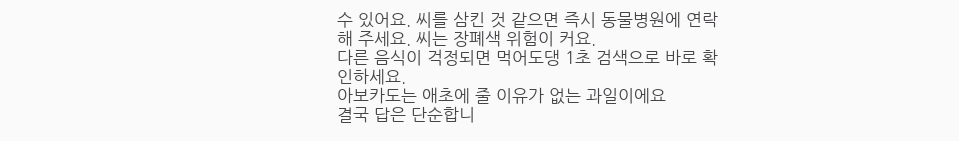수 있어요. 씨를 삼킨 것 같으면 즉시 동물병원에 연락해 주세요. 씨는 장폐색 위험이 커요.
다른 음식이 걱정되면 먹어도댕 1초 검색으로 바로 확인하세요.
아보카도는 애초에 줄 이유가 없는 과일이에요
결국 답은 단순합니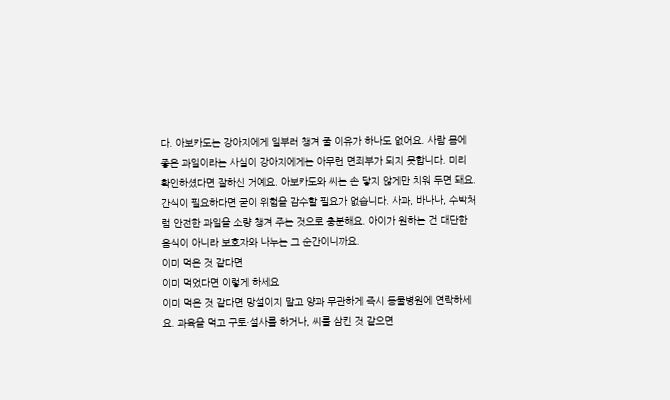다. 아보카도는 강아지에게 일부러 챙겨 줄 이유가 하나도 없어요. 사람 몸에 좋은 과일이라는 사실이 강아지에게는 아무런 면죄부가 되지 못합니다. 미리 확인하셨다면 잘하신 거예요. 아보카도와 씨는 손 닿지 않게만 치워 두면 돼요.
간식이 필요하다면 굳이 위험을 감수할 필요가 없습니다. 사과, 바나나, 수박처럼 안전한 과일을 소량 챙겨 주는 것으로 충분해요. 아이가 원하는 건 대단한 음식이 아니라 보호자와 나누는 그 순간이니까요.
이미 먹은 것 같다면
이미 먹었다면 이렇게 하세요
이미 먹은 것 같다면 망설이지 말고 양과 무관하게 즉시 동물병원에 연락하세요. 과육을 먹고 구토·설사를 하거나, 씨를 삼킨 것 같으면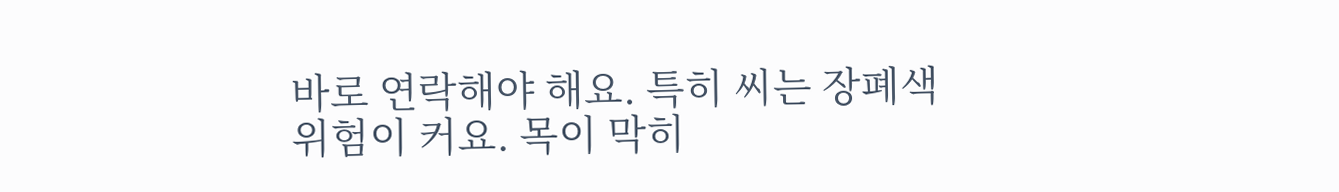바로 연락해야 해요. 특히 씨는 장폐색 위험이 커요. 목이 막히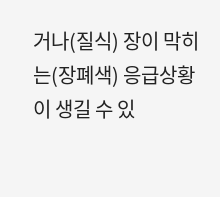거나(질식) 장이 막히는(장폐색) 응급상황이 생길 수 있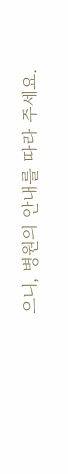으니, 병원의 안내를 따라 주세요.